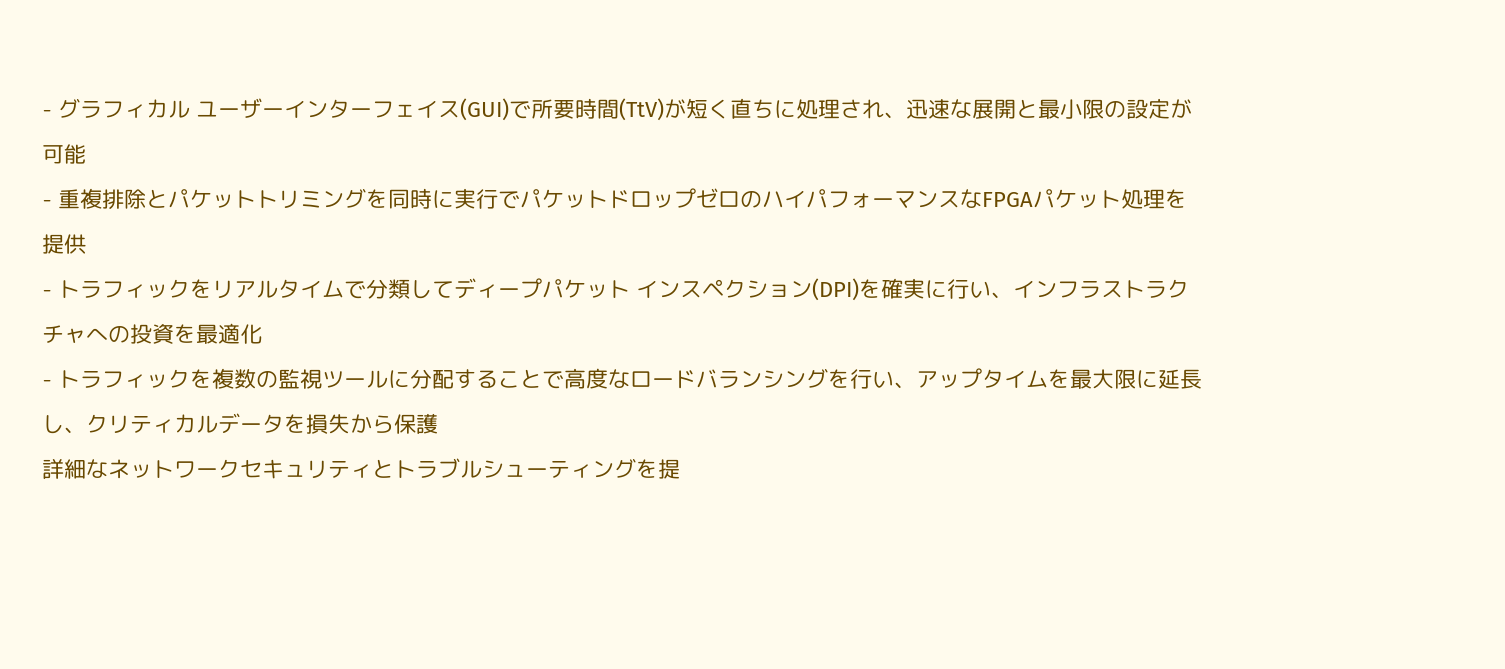- グラフィカル ユーザーインターフェイス(GUI)で所要時間(TtV)が短く直ちに処理され、迅速な展開と最小限の設定が可能
- 重複排除とパケットトリミングを同時に実行でパケットドロップゼロのハイパフォーマンスなFPGAパケット処理を提供
- トラフィックをリアルタイムで分類してディープパケット インスペクション(DPI)を確実に行い、インフラストラクチャへの投資を最適化
- トラフィックを複数の監視ツールに分配することで高度なロードバランシングを行い、アップタイムを最大限に延長し、クリティカルデータを損失から保護
詳細なネットワークセキュリティとトラブルシューティングを提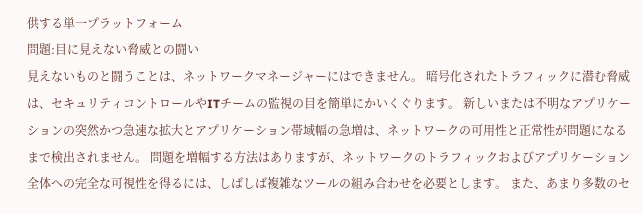供する単一プラットフォーム
問題:目に見えない脅威との闘い
見えないものと闘うことは、ネットワークマネージャーにはできません。 暗号化されたトラフィックに潜む脅威は、セキュリティコントロールやITチームの監視の目を簡単にかいくぐります。 新しいまたは不明なアプリケーションの突然かつ急速な拡大とアプリケーション帯域幅の急増は、ネットワークの可用性と正常性が問題になるまで検出されません。 問題を増幅する方法はありますが、ネットワークのトラフィックおよびアプリケーション全体への完全な可視性を得るには、しばしば複雑なツールの組み合わせを必要とします。 また、あまり多数のセ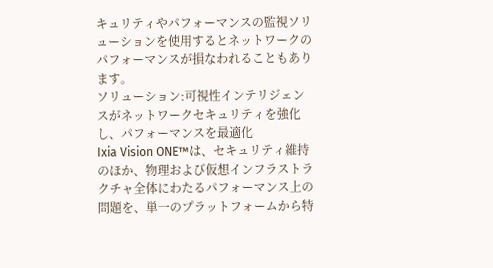キュリティやパフォーマンスの監視ソリューションを使用するとネットワークのパフォーマンスが損なわれることもあります。
ソリューション:可視性インテリジェンスがネットワークセキュリティを強化し、パフォーマンスを最適化
Ixia Vision ONE™は、セキュリティ維持のほか、物理および仮想インフラストラクチャ全体にわたるパフォーマンス上の問題を、単一のプラットフォームから特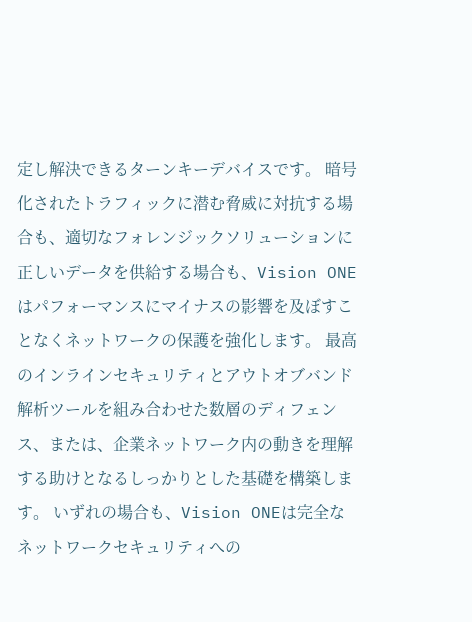定し解決できるターンキーデバイスです。 暗号化されたトラフィックに潜む脅威に対抗する場合も、適切なフォレンジックソリューションに正しいデータを供給する場合も、Vision ONEはパフォーマンスにマイナスの影響を及ぼすことなくネットワークの保護を強化します。 最高のインラインセキュリティとアウトオブバンド解析ツールを組み合わせた数層のディフェンス、または、企業ネットワーク内の動きを理解する助けとなるしっかりとした基礎を構築します。 いずれの場合も、Vision ONEは完全なネットワークセキュリティへの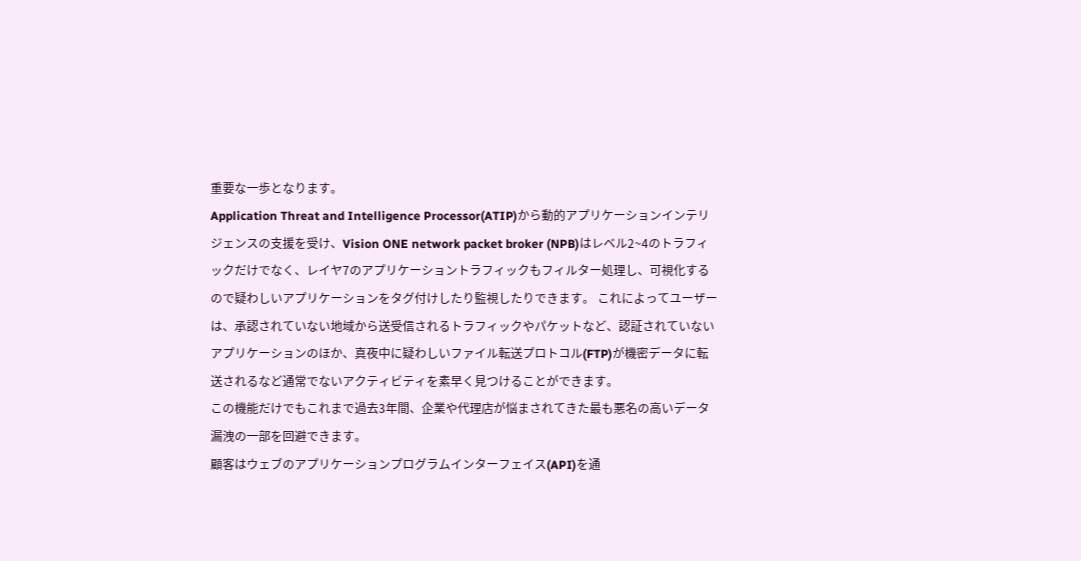重要な一歩となります。
Application Threat and Intelligence Processor(ATIP)から動的アプリケーションインテリジェンスの支援を受け、Vision ONE network packet broker (NPB)はレベル2~4のトラフィックだけでなく、レイヤ7のアプリケーショントラフィックもフィルター処理し、可視化するので疑わしいアプリケーションをタグ付けしたり監視したりできます。 これによってユーザーは、承認されていない地域から送受信されるトラフィックやパケットなど、認証されていないアプリケーションのほか、真夜中に疑わしいファイル転送プロトコル(FTP)が機密データに転送されるなど通常でないアクティビティを素早く見つけることができます。
この機能だけでもこれまで過去3年間、企業や代理店が悩まされてきた最も悪名の高いデータ漏洩の一部を回避できます。
顧客はウェブのアプリケーションプログラムインターフェイス(API)を通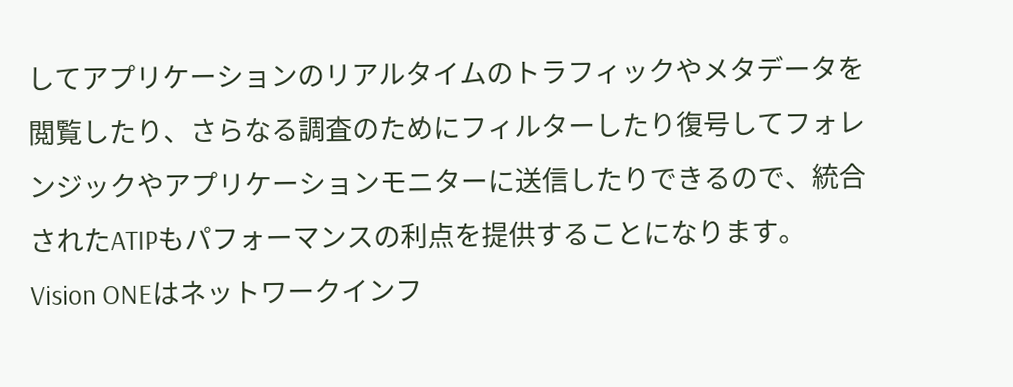してアプリケーションのリアルタイムのトラフィックやメタデータを閲覧したり、さらなる調査のためにフィルターしたり復号してフォレンジックやアプリケーションモニターに送信したりできるので、統合されたATIPもパフォーマンスの利点を提供することになります。
Vision ONEはネットワークインフ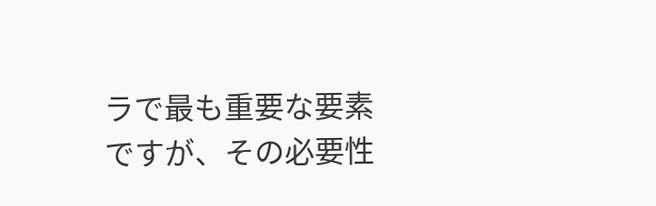ラで最も重要な要素ですが、その必要性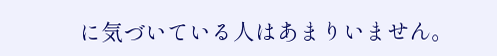に気づいている人はあまりいません。